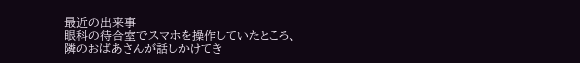最近の出来事
眼科の待合室でスマホを操作していたところ、
隣のおばあさんが話しかけてき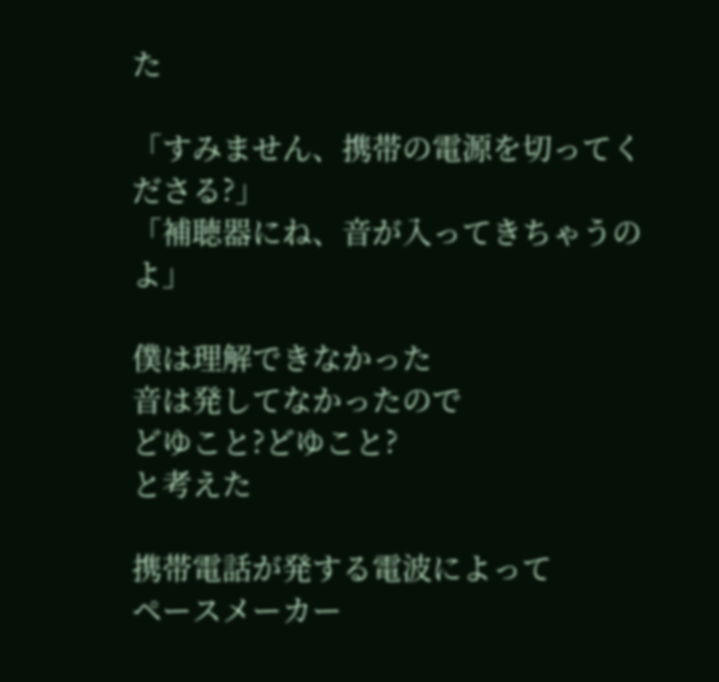た

「すみません、携帯の電源を切ってくださる?」
「補聴器にね、音が入ってきちゃうのよ」

僕は理解できなかった
音は発してなかったので
どゆこと?どゆこと?
と考えた

携帯電話が発する電波によって
ペースメーカー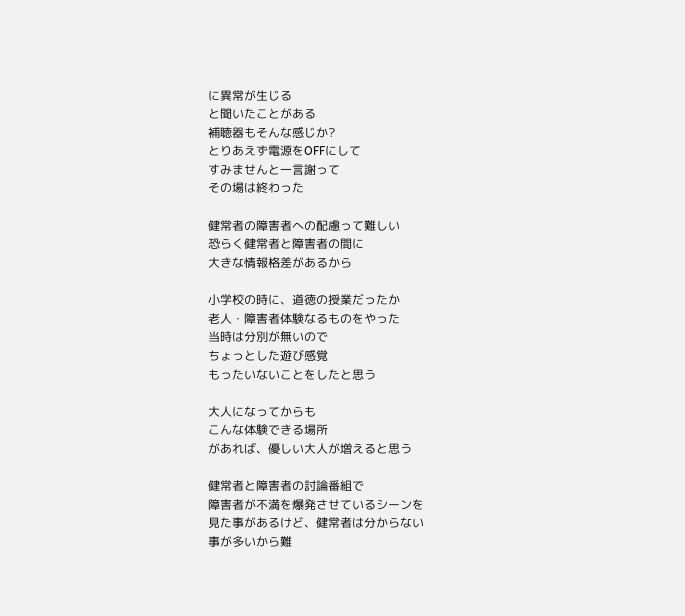に異常が生じる
と聞いたことがある
補聴器もそんな感じか?
とりあえず電源をOFFにして
すみませんと一言謝って
その場は終わった

健常者の障害者への配慮って難しい
恐らく健常者と障害者の間に
大きな情報格差があるから

小学校の時に、道徳の授業だったか
老人・障害者体験なるものをやった
当時は分別が無いので
ちょっとした遊び感覚
もったいないことをしたと思う

大人になってからも
こんな体験できる場所
があれば、優しい大人が増えると思う

健常者と障害者の討論番組で
障害者が不満を爆発させているシーンを
見た事があるけど、健常者は分からない
事が多いから難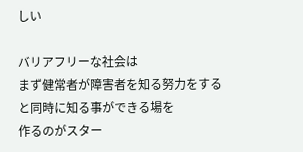しい

バリアフリーな社会は
まず健常者が障害者を知る努力をする
と同時に知る事ができる場を
作るのがスター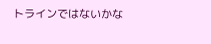トラインではないかな